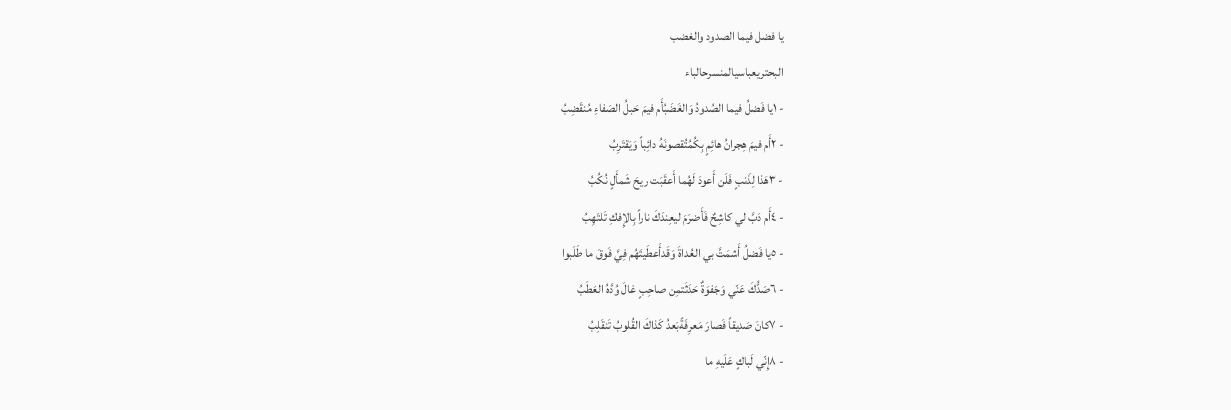يا فضل فيما الصدود والغضب
البحتريعباسيالمنسرحالباء
- ١يا فَضلُ فيما الصُدودُ وَالغَضَبُأَم فيمَ حَبلُ الصَفاءِ مُنقَضِبُ
- ٢أَم فيمَ هِجرانُ هائِمٍ بِكُمُتُقصونَهُ دائِباً وَيَقتَرِبُ
- ٣هَذا لِذَنبٍ فَلَن أَعودَ لَهُما أَعقَبَت ريحَ شَمأَلٍ نُكُبُ
- ٤أَم دَبَّ لي كاشِحٌ فَأَضرَمَ ليعِندَكَ ناراً بِالإِفكِ تَلتَهِبُ
- ٥يا فَضلُ أَشمَتَّ بي العُداةَ وَقَدأَعطَيتَهُم فِيَّ فَوقَ ما طَلَبوا
- ٦صَدُّكَ عَنّي وَجَفوَةٌ حَدَثَتمِن صاحِبٍ غالَ وُدَّهُ العَطَبُ
- ٧كانَ صَديقاً فَصارَ مَعرِفَةًبَعدُ كَذاكَ القُلوبُ تَنقَلِبُ
- ٨إِنّي لَباكٍ عَلَيهِ ما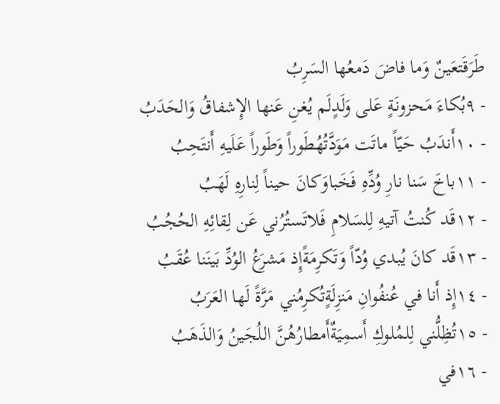طَرَقَتعَينٌ وَما فاضَ دَمعُها السَرِبُ
- ٩بُكاءَ مَحزونَةٍ عَلى وَلَدٍلَم يُغنِ عَنها الإِشفاقُ وَالحَدَبُ
- ١٠أَندَبُ حَيّاً ماتَت مَوَدَّتُهُطَوراً وَطَوراً عَلَيهِ أَنتَحِبُ
- ١١باخَ سَنا نارِ وُدِّهِ فَخَباوَكانَ حيناً لِنارِهِ لَهَبُ
- ١٢قَد كُنتُ آتيهِ لِلسَلامِ فَلاتَستُرُني عَن لِقائِهِ الحُجُبُ
- ١٣قَد كانَ يُبدي وُدّاً وَتَكرِمَةًإِذ مَشرَعُ الوُدِّ بَينَنا عُقَبُ
- ١٤إِذ أَنا في عُنفُوانِ مَنزِلَةٍتُكرِمُني مَرَّةً لَها العَرَبُ
- ١٥تُظِلُّني لِلمُلوكِ أَسمِيَةٌأَمطارُهُنَّ اللُجَينُ وَالذَهَبُ
- ١٦في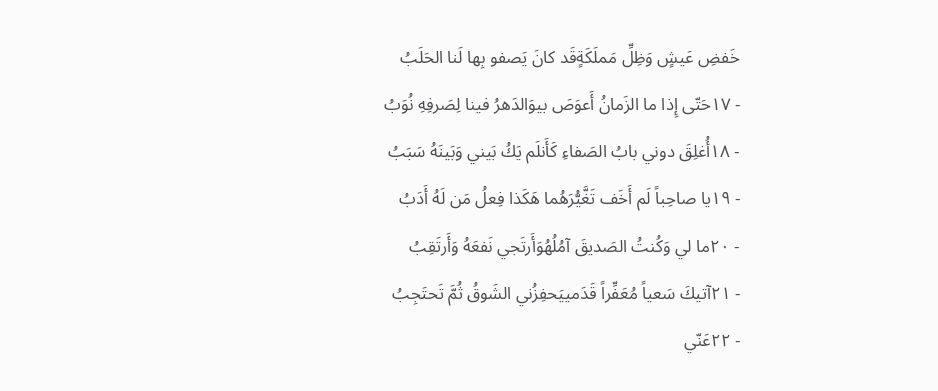خَفضِ عَيشٍ وَظِلِّ مَملَكَةٍقَد كانَ يَصفو بِها لَنا الحَلَبُ
- ١٧حَتّى إِذا ما الزَمانُ أَعوَصَ بيوَالدَهرُ فينا لِصَرفِهِ نُوَبُ
- ١٨أُغلِقَ دوني بابُ الصَفاءِ كَأَنلَم يَكُ بَيني وَبَينَهُ سَبَبُ
- ١٩يا صاحِباً لَم أَخَف تَغَّيُّرَهُما هَكَذا فِعلُ مَن لَهُ أَدَبُ
- ٢٠ما لي وَكُنتُ الصَديقَ آمُلُهُوَأَرتَجي نَفعَهُ وَأَرتَقِبُ
- ٢١آتيكَ سَعياً مُعَفِّراً قَدَمييَحفِزُني الشَوقُ ثُمَّ تَحتَجِبُ
- ٢٢عَنّي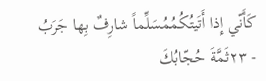كَأَنّي إِذا أَتَيتُكُمُمُسَلِّماً شارِفٌ بِها جَرَبُ
- ٢٣ثَمَّةَ حُجّابُكَ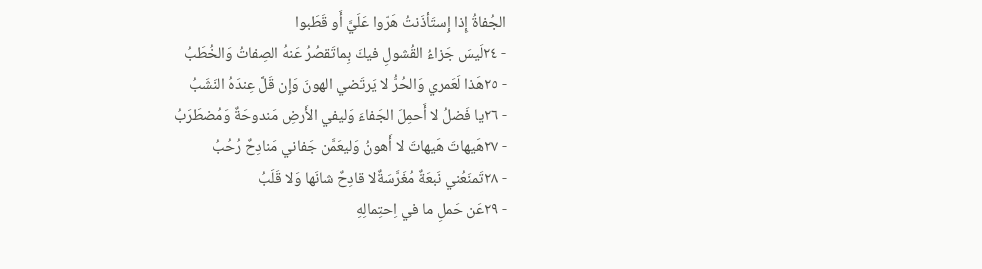الجُفاةُ إِذا إِستَأذَنتُ هَرّوا عَلَيَّ أَو قَطَبوا
- ٢٤لَيسَ جَزاءُ القُشولِ فيكَ بِماتَقصُرُ عَنهُ الصِفاتُ وَالخُطَبُ
- ٢٥هَذا لَعَمري وَالحُرُّ لا يَرتَضي الهونَ وَإِن قَلَّ عِندَهُ النَشَبُ
- ٢٦يا فَضلُ لا أَحمِلَ الجَفاءَ وَليفي الأَرضِ مَندوحَةٌ وَمُضطَرَبُ
- ٢٧هَيهاتَ هَيهاتَ لا أَهونُ وَليعَمَّن جَفاني مَنادِحٌ رُحُبُ
- ٢٨تَمنَعُني نَبعَةٌ مُغَرَّسَةٌلا قادِحٌ شانَها وَلا قَلَبُ
- ٢٩عَن حَملِ ما في اِحتِمالِهِ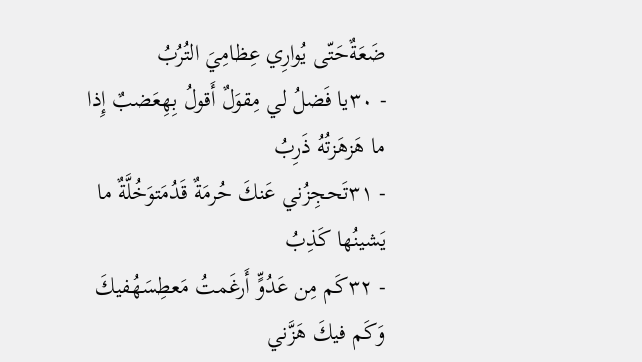ضَعَةٌحَتّى يُوارِي عِظامِيَ التُرُبُ
- ٣٠يا فَضلُ لي مِقوَلٌ أَقولُ بِهِعَضبٌ إِذا ما هَزهَزتُهُ ذَرِبُ
- ٣١تَحجِزُني عَنكَ حُرمَةٌ قَدُمَتوَخُلَّةٌ ما يَشينُها كَذِبُ
- ٣٢كَم مِن عَدُوٍّ أَرغَمتُ مَعطِسَهُفيكَ وَكَم فيكَ هَزَّني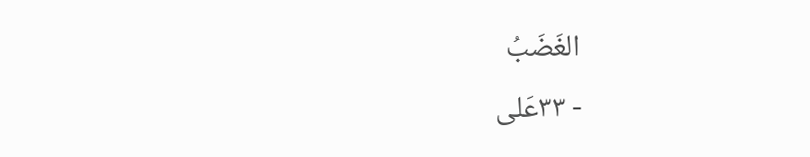الغَضَبُ
- ٣٣عَلى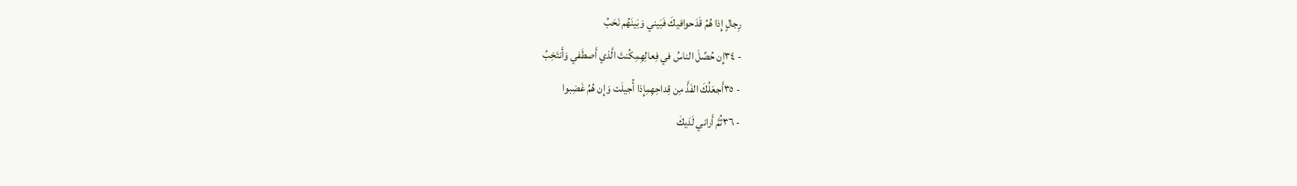رِجالٍ إِذا هُمُ قَدَحوافيكَ فَبَيني وَبَينَهُم نَحَبُ
- ٣٤إِن حُصِّلَ الناسُ في فِعالِهِمِكُنتَ الَّذي أَصطَفي وَأَنتَخِبُ
- ٣٥أَجعَلُكَ الفَذَّ مِن قِداحِهِمِإِذا أُجيلَت وَإِن هُمُ غَضِبوا
- ٣٦ثُمَّ أَراني لَدَيكَ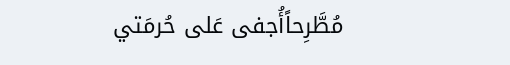مُطَّرِحاًأُجفى عَلى حُرمَتي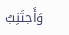وَأَجتَنِبُ